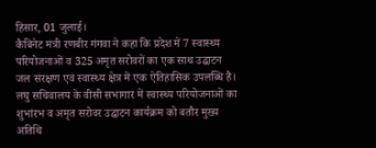हिसार, 01 जुलाई।
कैबिनेट मंत्री रणबीर गंगवा ने कहा कि प्रदेश में 7 स्वास्थ्य परियोजनाओं व 325 अमृत सरोवरों का एक साथ उद्घाटन जल संरक्षण एवं स्वास्थ्य क्षेत्र में एक ऐतिहासिक उपलब्धि है। लघु सचिवालय के वीसी सभागार में स्वास्थ्य परियोजनाओं का शुभांरभ व अमृत सरोवर उद्घाटन कार्यक्रम को बतौर मुख्य अतिथि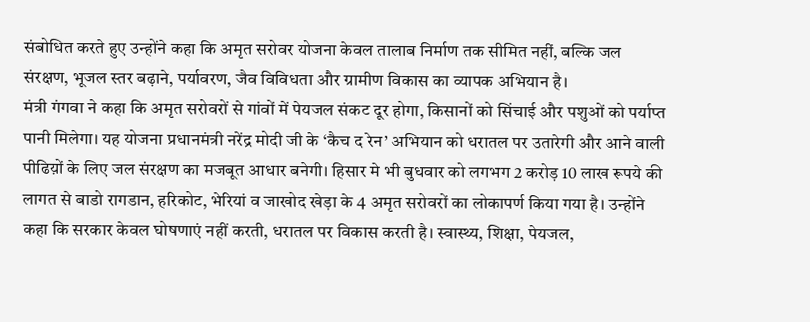संबोधित करते हुए उन्होंने कहा कि अमृत सरोवर योजना केवल तालाब निर्माण तक सीमित नहीं, बल्कि जल संरक्षण, भूजल स्तर बढ़ाने, पर्यावरण, जैव विविधता और ग्रामीण विकास का व्यापक अभियान है।
मंत्री गंगवा ने कहा कि अमृत सरोवरों से गांवों में पेयजल संकट दूर होगा, किसानों को सिंचाई और पशुओं को पर्याप्त पानी मिलेगा। यह योजना प्रधानमंत्री नरेंद्र मोदी जी के ‘कैच द रेन’ अभियान को धरातल पर उतारेगी और आने वाली पीढिय़ों के लिए जल संरक्षण का मजबूत आधार बनेगी। हिसार मे भी बुधवार को लगभग 2 करोड़ 10 लाख रूपये की लागत से बाडो रागडान, हरिकोट, भेरियां व जाखोद खेड़ा के 4 अमृत सरोवरों का लोकापर्ण किया गया है। उन्होंने कहा कि सरकार केवल घोषणाएं नहीं करती, धरातल पर विकास करती है। स्वास्थ्य, शिक्षा, पेयजल,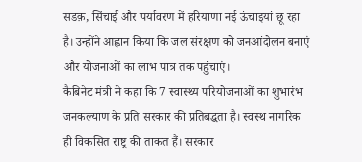सडक़, सिंचाई और पर्यावरण में हरियाणा नई ऊंचाइयां छू रहा है। उन्होंने आह्वान किया कि जल संरक्षण को जनआंदोलन बनाएं और योजनाओं का लाभ पात्र तक पहुंचाएं।
कैबिनेट मंत्री ने कहा कि 7 स्वास्थ्य परियोजनाओं का शुभारंभ जनकल्याण के प्रति सरकार की प्रतिबद्धता है। स्वस्थ नागरिक ही विकसित राष्ट्र की ताकत हैं। सरकार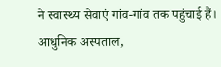ने स्वास्थ्य सेवाएं गांव-गांव तक पहुंचाई हैं। आधुनिक अस्पताल,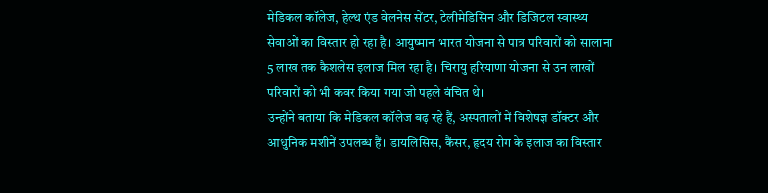मेडिकल कॉलेज, हेल्थ एंड वेलनेस सेंटर, टेलीमेडिसिन और डिजिटल स्वास्थ्य सेवाओं का विस्तार हो रहा है। आयुष्मान भारत योजना से पात्र परिवारों को सालाना 5 लाख तक कैशलेस इलाज मिल रहा है। चिरायु हरियाणा योजना से उन लाखों परिवारों को भी कवर किया गया जो पहले वंचित थे।
उन्होंने बताया कि मेडिकल कॉलेज बढ़ रहे हैं, अस्पतालों में विशेषज्ञ डॉक्टर और आधुनिक मशीनें उपलब्ध हैं। डायलिसिस, कैंसर, हृदय रोग के इलाज का विस्तार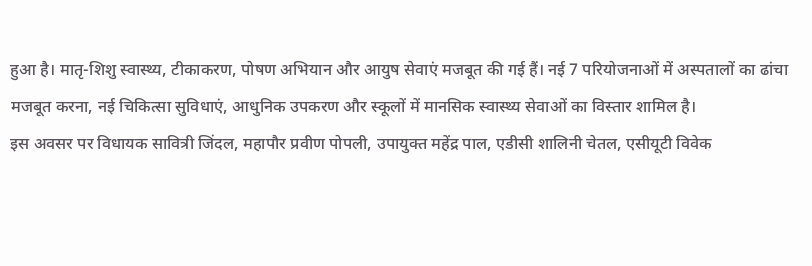हुआ है। मातृ-शिशु स्वास्थ्य, टीकाकरण, पोषण अभियान और आयुष सेवाएं मजबूत की गई हैं। नई 7 परियोजनाओं में अस्पतालों का ढांचा मजबूत करना, नई चिकित्सा सुविधाएं, आधुनिक उपकरण और स्कूलों में मानसिक स्वास्थ्य सेवाओं का विस्तार शामिल है।
इस अवसर पर विधायक सावित्री जिंदल, महापौर प्रवीण पोपली, उपायुक्त महेंद्र पाल, एडीसी शालिनी चेतल, एसीयूटी विवेक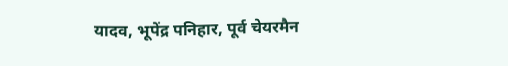यादव, भूपेंद्र पनिहार, पूर्व चेयरमैन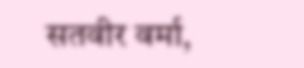सतवीर वर्मा,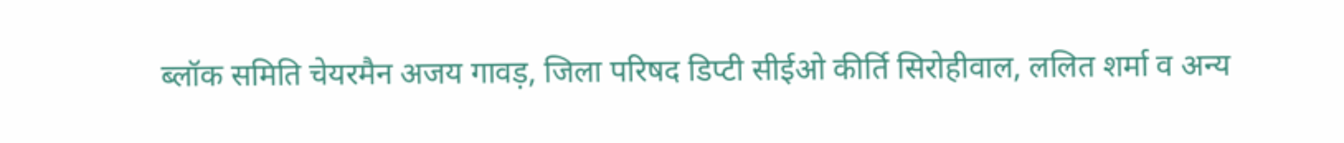ब्लॉक समिति चेयरमैन अजय गावड़, जिला परिषद डिप्टी सीईओ कीर्ति सिरोहीवाल, ललित शर्मा व अन्य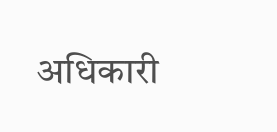अधिकारी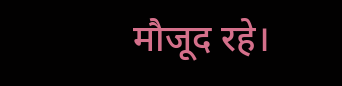मौजूद रहे।